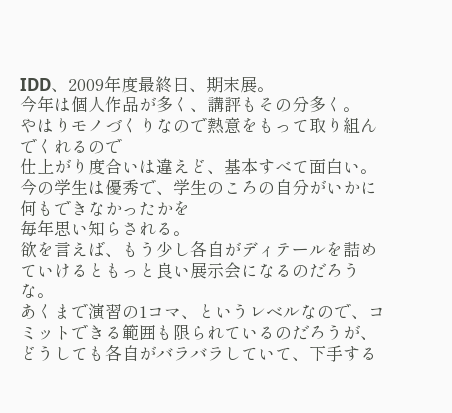IDD、2009年度最終日、期末展。
今年は個人作品が多く、講評もその分多く。
やはりモノづくりなので熱意をもって取り組んでくれるので
仕上がり度合いは違えど、基本すべて面白い。
今の学生は優秀で、学生のころの自分がいかに何もできなかったかを
毎年思い知らされる。
欲を言えば、もう少し各自がディテールを詰めていけるともっと良い展示会になるのだろうな。
あくまで演習の1コマ、というレベルなので、コミットできる範囲も限られているのだろうが、
どうしても各自がバラバラしていて、下手する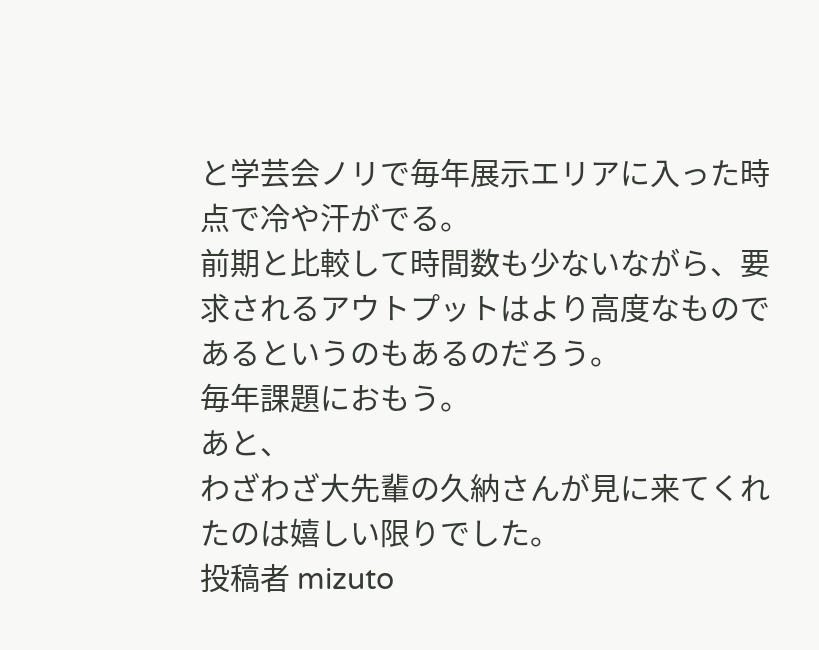と学芸会ノリで毎年展示エリアに入った時点で冷や汗がでる。
前期と比較して時間数も少ないながら、要求されるアウトプットはより高度なものであるというのもあるのだろう。
毎年課題におもう。
あと、
わざわざ大先輩の久納さんが見に来てくれたのは嬉しい限りでした。
投稿者 mizuto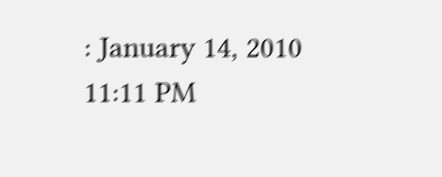: January 14, 2010 11:11 PM